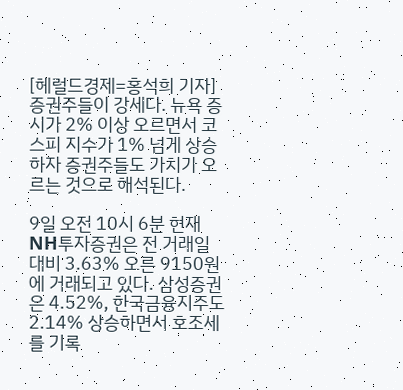[헤럴드경제=홍석희 기자] 증권주들이 강세다. 뉴욕 증시가 2% 이상 오르면서 코스피 지수가 1% 넘게 상승하자 증권주들도 가치가 오르는 것으로 해석된다.

9일 오전 10시 6분 현재 NH투자증권은 전 거래일 대비 3.63% 오른 9150원에 거래되고 있다. 삼성증권은 4.52%, 한국금융지주도 2.14% 상승하면서 호조세를 기록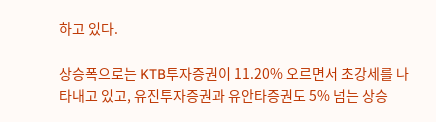하고 있다.

상승폭으로는 KTB투자증권이 11.20% 오르면서 초강세를 나타내고 있고, 유진투자증권과 유안타증권도 5% 넘는 상승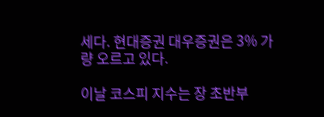세다. 현대증권 대우증권은 3% 가량 오르고 있다.

이날 코스피 지수는 장 초반부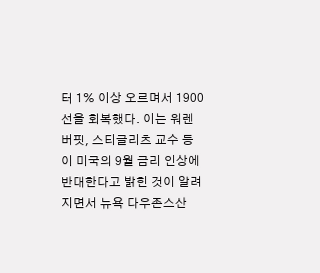터 1% 이상 오르며서 1900선을 회복했다. 이는 워렌버핏, 스티글리츠 교수 등이 미국의 9월 금리 인상에 반대한다고 밝힌 것이 알려지면서 뉴욕 다우존스산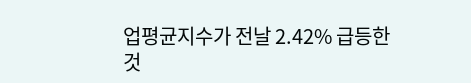업평균지수가 전날 2.42% 급등한 것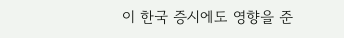이 한국 증시에도 영향을 준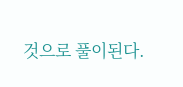것으로 풀이된다.